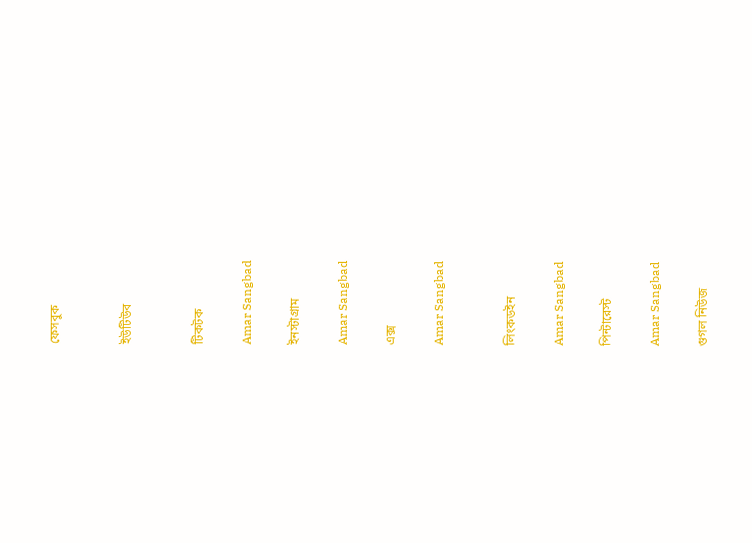ফেসবুক


ইউটিউব


টিকটক

Amar Sangbad

ইনস্টাগ্রাম

Amar Sangbad

এক্স

Amar Sangbad


লিংকডইন

Amar Sangbad

পিন্টারেস্ট

Amar Sangbad

গুগল নিউজ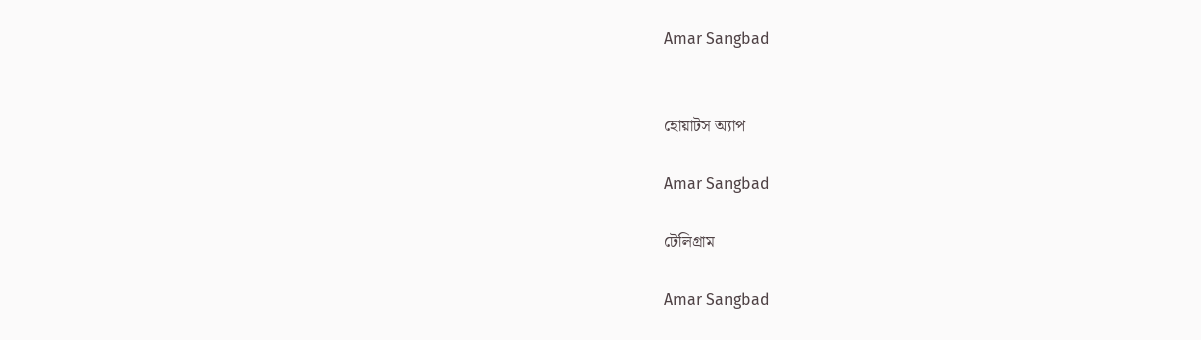Amar Sangbad


হোয়াটস অ্যাপ

Amar Sangbad

টেলিগ্রাম

Amar Sangbad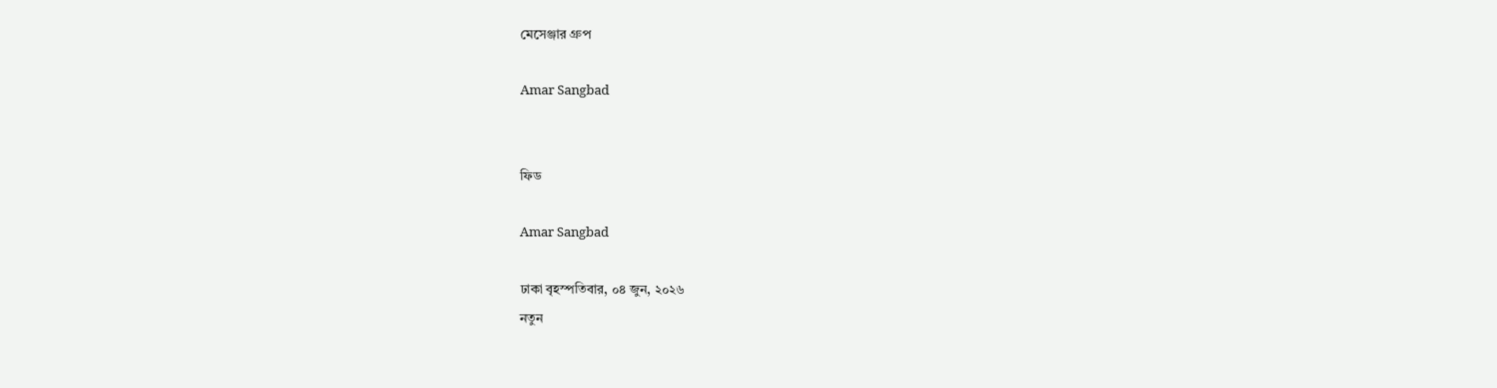মেসেঞ্জার গ্রুপ

Amar Sangbad


ফিড

Amar Sangbad

ঢাকা বৃহস্পতিবার, ০৪ জুন, ২০২৬
নতুন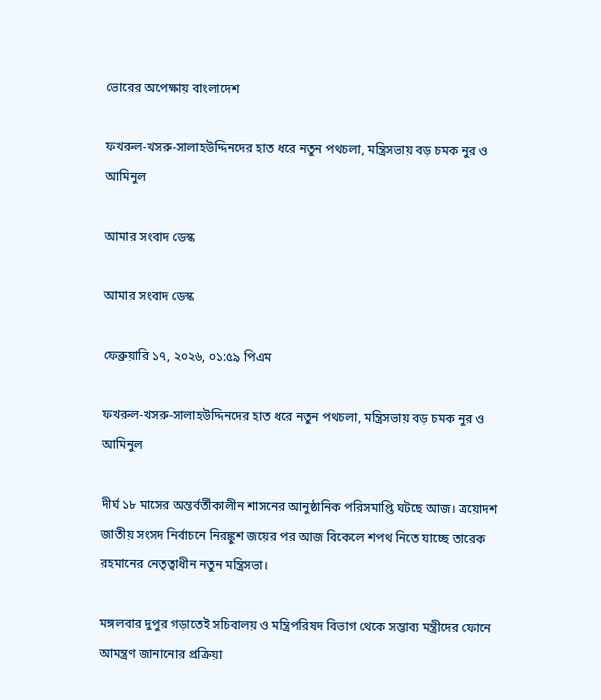ভোরের অপেক্ষায় বাংলাদেশ

ফখরুল-খসরু-সালাহউদ্দিনদের হাত ধরে নতুন পথচলা, মন্ত্রিসভায় বড় চমক নুর ও আমিনুল

আমার সংবাদ ডেস্ক

আমার সংবাদ ডেস্ক

ফেব্রুয়ারি ১৭, ২০২৬, ০১:৫৯ পিএম

ফখরুল-খসরু-সালাহউদ্দিনদের হাত ধরে নতুন পথচলা, মন্ত্রিসভায় বড় চমক নুর ও আমিনুল

দীর্ঘ ১৮ মাসের অন্তর্বর্তীকালীন শাসনের আনুষ্ঠানিক পরিসমাপ্তি ঘটছে আজ। ত্রয়োদশ জাতীয় সংসদ নির্বাচনে নিরঙ্কুশ জয়ের পর আজ বিকেলে শপথ নিতে যাচ্ছে তারেক রহমানের নেতৃত্বাধীন নতুন মন্ত্রিসভা।

মঙ্গলবার দুপুর গড়াতেই সচিবালয় ও মন্ত্রিপরিষদ বিভাগ থেকে সম্ভাব্য মন্ত্রীদের ফোনে আমন্ত্রণ জানানোর প্রক্রিয়া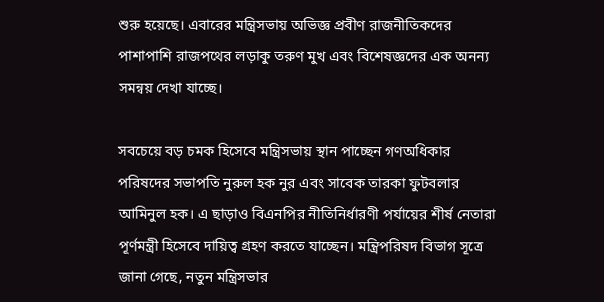শুরু হয়েছে। এবারের মন্ত্রিসভায় অভিজ্ঞ প্রবীণ রাজনীতিকদের পাশাপাশি রাজপথের লড়াকু তরুণ মুখ এবং বিশেষজ্ঞদের এক অনন্য সমন্বয় দেখা যাচ্ছে।

সবচেয়ে বড় চমক হিসেবে মন্ত্রিসভায় স্থান পাচ্ছেন গণঅধিকার পরিষদের সভাপতি নুরুল হক নুর এবং সাবেক তারকা ফুটবলার আমিনুল হক। এ ছাড়াও বিএনপির নীতিনির্ধারণী পর্যায়ের শীর্ষ নেতারা পূর্ণমন্ত্রী হিসেবে দায়িত্ব গ্রহণ করতে যাচ্ছেন। মন্ত্রিপরিষদ বিভাগ সূত্রে জানা গেছে, নতুন মন্ত্রিসভার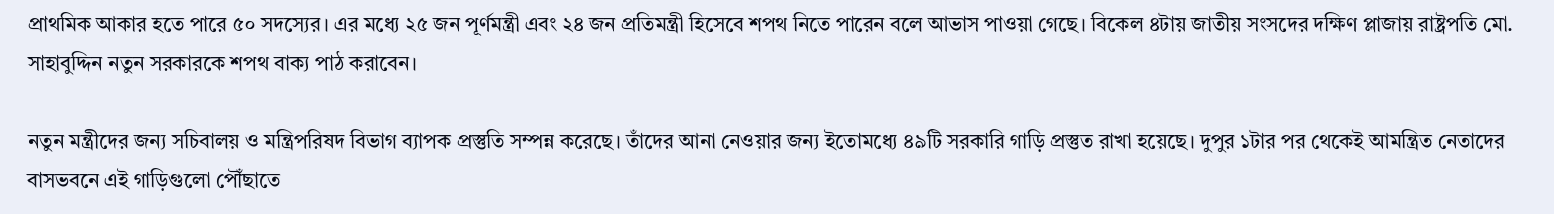প্রাথমিক আকার হতে পারে ৫০ সদস্যের। এর মধ্যে ২৫ জন পূর্ণমন্ত্রী এবং ২৪ জন প্রতিমন্ত্রী হিসেবে শপথ নিতে পারেন বলে আভাস পাওয়া গেছে। বিকেল ৪টায় জাতীয় সংসদের দক্ষিণ প্লাজায় রাষ্ট্রপতি মো. সাহাবুদ্দিন নতুন সরকারকে শপথ বাক্য পাঠ করাবেন।

নতুন মন্ত্রীদের জন্য সচিবালয় ও মন্ত্রিপরিষদ বিভাগ ব্যাপক প্রস্তুতি সম্পন্ন করেছে। তাঁদের আনা নেওয়ার জন্য ইতোমধ্যে ৪৯টি সরকারি গাড়ি প্রস্তুত রাখা হয়েছে। দুপুর ১টার পর থেকেই আমন্ত্রিত নেতাদের বাসভবনে এই গাড়িগুলো পৌঁছাতে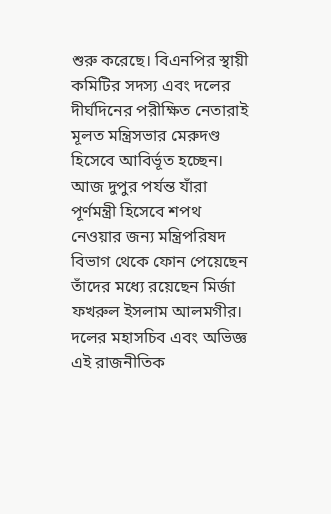শুরু করেছে। বিএনপির স্থায়ী কমিটির সদস্য এবং দলের দীর্ঘদিনের পরীক্ষিত নেতারাই মূলত মন্ত্রিসভার মেরুদণ্ড হিসেবে আবির্ভূত হচ্ছেন। আজ দুপুর পর্যন্ত যাঁরা পূর্ণমন্ত্রী হিসেবে শপথ নেওয়ার জন্য মন্ত্রিপরিষদ বিভাগ থেকে ফোন পেয়েছেন তাঁদের মধ্যে রয়েছেন মির্জা ফখরুল ইসলাম আলমগীর। দলের মহাসচিব এবং অভিজ্ঞ এই রাজনীতিক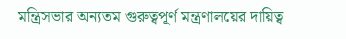মন্ত্রিসভার অন্যতম গুরুত্বপূর্ণ মন্ত্রণালয়ের দায়িত্ব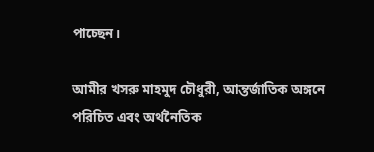পাচ্ছেন।

আমীর খসরু মাহমুদ চৌধুরী, আন্তর্জাতিক অঙ্গনে পরিচিত এবং অর্থনৈতিক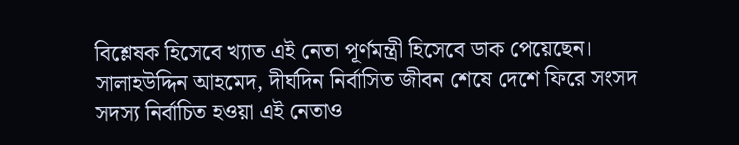বিশ্লেষক হিসেবে খ্যাত এই নেতা পূর্ণমন্ত্রী হিসেবে ডাক পেয়েছেন। সালাহউদ্দিন আহমেদ, দীর্ঘদিন নির্বাসিত জীবন শেষে দেশে ফিরে সংসদ সদস্য নির্বাচিত হওয়া এই নেতাও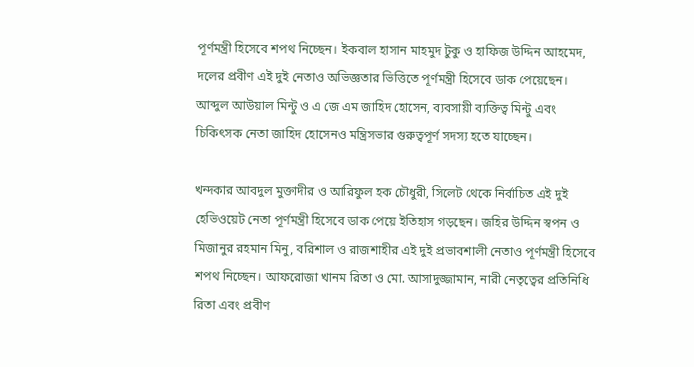পূর্ণমন্ত্রী হিসেবে শপথ নিচ্ছেন। ইকবাল হাসান মাহমুদ টুকু ও হাফিজ উদ্দিন আহমেদ, দলের প্রবীণ এই দুই নেতাও অভিজ্ঞতার ভিত্তিতে পূর্ণমন্ত্রী হিসেবে ডাক পেয়েছেন। আব্দুল আউয়াল মিন্টু ও এ জে এম জাহিদ হোসেন, ব্যবসায়ী ব্যক্তিত্ব মিন্টু এবং চিকিৎসক নেতা জাহিদ হোসেনও মন্ত্রিসভার গুরুত্বপূর্ণ সদস্য হতে যাচ্ছেন।

খন্দকার আবদুল মুক্তাদীর ও আরিফুল হক চৌধুরী, সিলেট থেকে নির্বাচিত এই দুই হেভিওয়েট নেতা পূর্ণমন্ত্রী হিসেবে ডাক পেয়ে ইতিহাস গড়ছেন। জহির উদ্দিন স্বপন ও মিজানুর রহমান মিনু, বরিশাল ও রাজশাহীর এই দুই প্রভাবশালী নেতাও পূর্ণমন্ত্রী হিসেবে শপথ নিচ্ছেন। আফরোজা খানম রিতা ও মো. আসাদুজ্জামান, নারী নেতৃত্বের প্রতিনিধি রিতা এবং প্রবীণ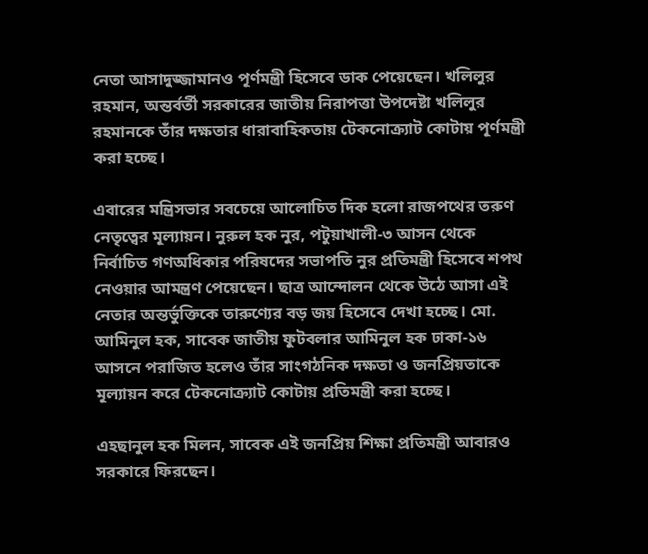নেতা আসাদুজ্জামানও পূর্ণমন্ত্রী হিসেবে ডাক পেয়েছেন। খলিলুর রহমান, অন্তর্বর্তী সরকারের জাতীয় নিরাপত্তা উপদেষ্টা খলিলুর রহমানকে তাঁর দক্ষতার ধারাবাহিকতায় টেকনোক্র্যাট কোটায় পূর্ণমন্ত্রী করা হচ্ছে।

এবারের মন্ত্রিসভার সবচেয়ে আলোচিত দিক হলো রাজপথের তরুণ নেতৃত্বের মূল্যায়ন। নুরুল হক নুর, পটুয়াখালী-৩ আসন থেকে নির্বাচিত গণঅধিকার পরিষদের সভাপতি নুর প্রতিমন্ত্রী হিসেবে শপথ নেওয়ার আমন্ত্রণ পেয়েছেন। ছাত্র আন্দোলন থেকে উঠে আসা এই নেতার অন্তর্ভুক্তিকে তারুণ্যের বড় জয় হিসেবে দেখা হচ্ছে। মো. আমিনুল হক, সাবেক জাতীয় ফুটবলার আমিনুল হক ঢাকা-১৬ আসনে পরাজিত হলেও তাঁর সাংগঠনিক দক্ষতা ও জনপ্রিয়তাকে মূল্যায়ন করে টেকনোক্র্যাট কোটায় প্রতিমন্ত্রী করা হচ্ছে।

এহছানুল হক মিলন, সাবেক এই জনপ্রিয় শিক্ষা প্রতিমন্ত্রী আবারও সরকারে ফিরছেন।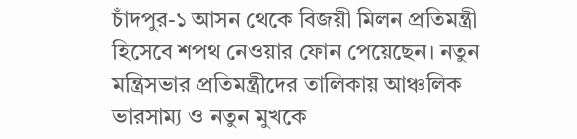চাঁদপুর-১ আসন থেকে বিজয়ী মিলন প্রতিমন্ত্রী হিসেবে শপথ নেওয়ার ফোন পেয়েছেন। নতুন মন্ত্রিসভার প্রতিমন্ত্রীদের তালিকায় আঞ্চলিক ভারসাম্য ও নতুন মুখকে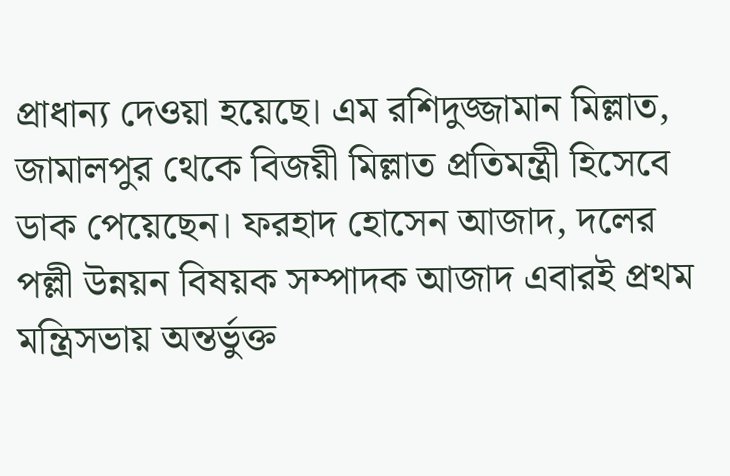প্রাধান্য দেওয়া হয়েছে। এম রশিদুজ্জামান মিল্লাত, জামালপুর থেকে বিজয়ী মিল্লাত প্রতিমন্ত্রী হিসেবে ডাক পেয়েছেন। ফরহাদ হোসেন আজাদ, দলের পল্লী উন্নয়ন বিষয়ক সম্পাদক আজাদ এবারই প্রথম মন্ত্রিসভায় অন্তর্ভুক্ত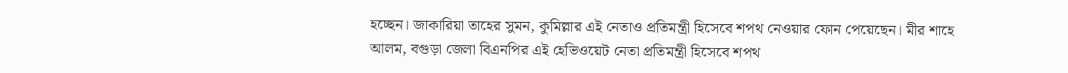হচ্ছেন। জাকারিয়া তাহের সুমন, কুমিল্লার এই নেতাও প্রতিমন্ত্রী হিসেবে শপথ নেওয়ার ফোন পেয়েছেন। মীর শাহে আলম, বগুড়া জেলা বিএনপির এই হেভিওয়েট নেতা প্রতিমন্ত্রী হিসেবে শপথ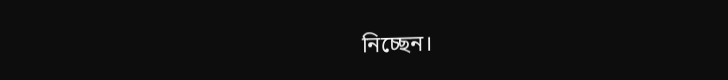নিচ্ছেন।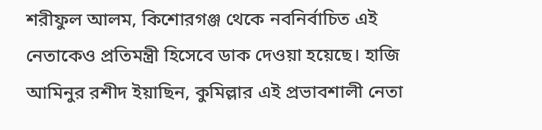শরীফুল আলম, কিশোরগঞ্জ থেকে নবনির্বাচিত এই নেতাকেও প্রতিমন্ত্রী হিসেবে ডাক দেওয়া হয়েছে। হাজি আমিনুর রশীদ ইয়াছিন, কুমিল্লার এই প্রভাবশালী নেতা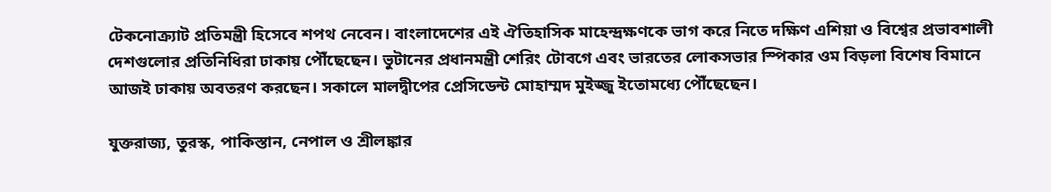টেকনোক্র্যাট প্রতিমন্ত্রী হিসেবে শপথ নেবেন। বাংলাদেশের এই ঐতিহাসিক মাহেন্দ্রক্ষণকে ভাগ করে নিতে দক্ষিণ এশিয়া ও বিশ্বের প্রভাবশালী দেশগুলোর প্রতিনিধিরা ঢাকায় পৌঁছেছেন। ভুটানের প্রধানমন্ত্রী শেরিং টোবগে এবং ভারতের লোকসভার স্পিকার ওম বিড়লা বিশেষ বিমানে আজই ঢাকায় অবতরণ করছেন। সকালে মালদ্বীপের প্রেসিডেন্ট মোহাম্মদ মুইজ্জু ইতোমধ্যে পৌঁছেছেন।

যুক্তরাজ্য, তুরস্ক, পাকিস্তান, নেপাল ও শ্রীলঙ্কার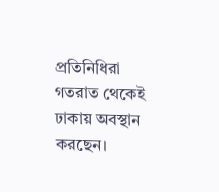প্রতিনিধিরা গতরাত থেকেই ঢাকায় অবস্থান করছেন।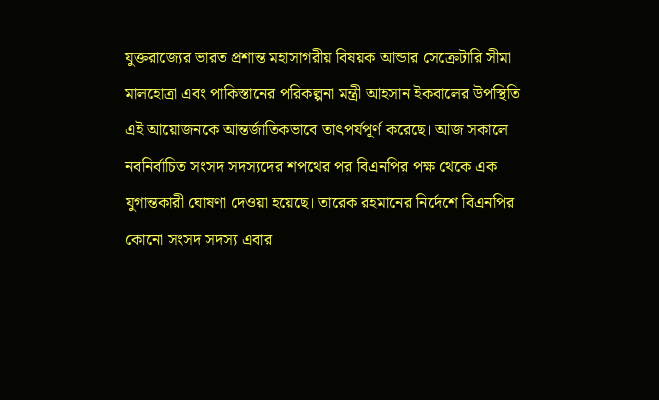যুক্তরাজ্যের ভারত প্রশান্ত মহাসাগরীয় বিষয়ক আন্ডার সেক্রেটারি সীমা মালহোত্রা এবং পাকিস্তানের পরিকল্পনা মন্ত্রী আহসান ইকবালের উপস্থিতি এই আয়োজনকে আন্তর্জাতিকভাবে তাৎপর্যপূর্ণ করেছে। আজ সকালে নবনির্বাচিত সংসদ সদস্যদের শপথের পর বিএনপির পক্ষ থেকে এক যুগান্তকারী ঘোষণা দেওয়া হয়েছে। তারেক রহমানের নির্দেশে বিএনপির কোনো সংসদ সদস্য এবার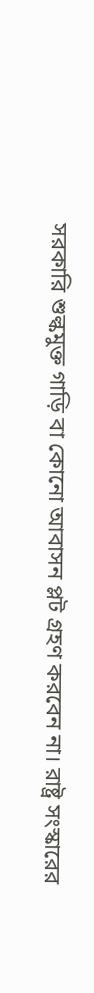সরকারি শুল্কমুক্ত গাড়ি বা কোনো আবাসন প্লট গ্রহণ করবেন না। রাষ্ট্র সংস্কারের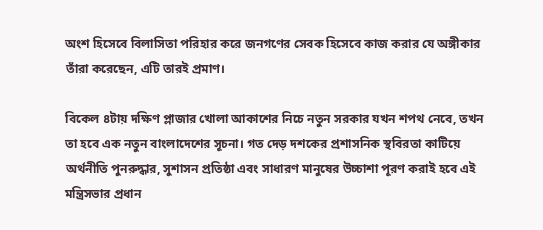অংশ হিসেবে বিলাসিতা পরিহার করে জনগণের সেবক হিসেবে কাজ করার যে অঙ্গীকার তাঁরা করেছেন, এটি তারই প্রমাণ।

বিকেল ৪টায় দক্ষিণ প্লাজার খোলা আকাশের নিচে নতুন সরকার যখন শপথ নেবে, তখন তা হবে এক নতুন বাংলাদেশের সূচনা। গত দেড় দশকের প্রশাসনিক স্থবিরতা কাটিয়ে অর্থনীতি পুনরুদ্ধার, সুশাসন প্রতিষ্ঠা এবং সাধারণ মানুষের উচ্চাশা পূরণ করাই হবে এই মন্ত্রিসভার প্রধান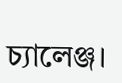চ্যালেঞ্জ।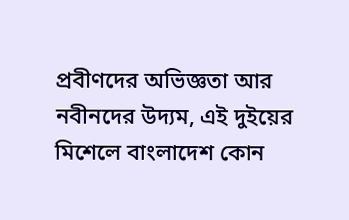প্রবীণদের অভিজ্ঞতা আর নবীনদের উদ্যম, এই দুইয়ের মিশেলে বাংলাদেশ কোন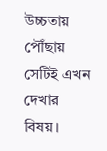উচ্চতায় পৌঁছায় সেটিই এখন দেখার বিষয়।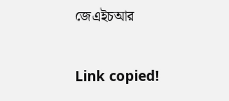জেএইচআর

Link copied!